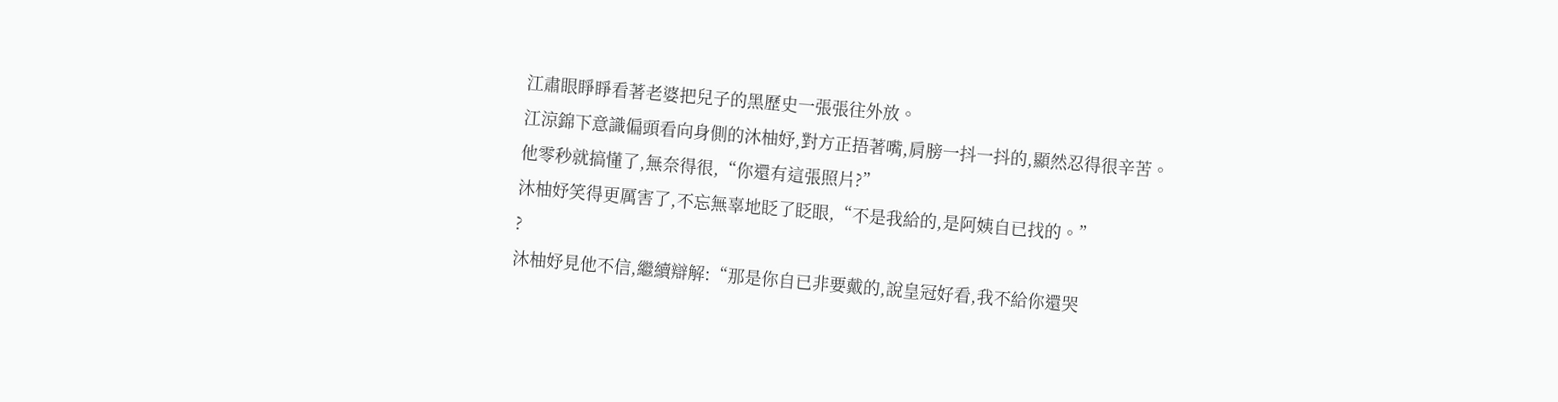江肅眼睜睜看著老婆把兒子的黑歷史一張張往外放。
江涼錦下意識偏頭看向身側的沐柚妤,對方正捂著嘴,肩膀一抖一抖的,顯然忍得很辛苦。
他零秒就搞懂了,無奈得很,“你還有這張照片?”
沐柚妤笑得更厲害了,不忘無辜地眨了眨眼,“不是我給的,是阿姨自已找的。”
?
沐柚妤見他不信,繼續辯解:“那是你自已非要戴的,說皇冠好看,我不給你還哭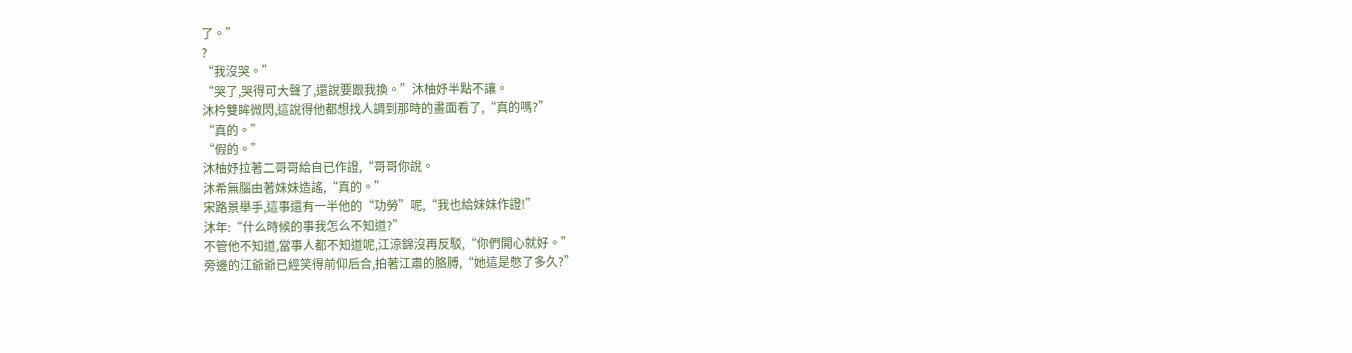了。”
?
“我沒哭。”
“哭了,哭得可大聲了,還說要跟我換。”沐柚妤半點不讓。
沐枔雙眸微閃,這說得他都想找人調到那時的畫面看了,“真的嗎?”
“真的。”
“假的。”
沐柚妤拉著二哥哥給自已作證,“哥哥你說。
沐希無腦由著妹妹造謠,“真的。”
宋路景舉手,這事還有一半他的“功勞”呢,“我也給妹妹作證!”
沐年:“什么時候的事我怎么不知道?”
不管他不知道,當事人都不知道呢,江涼錦沒再反駁,“你們開心就好。”
旁邊的江爺爺已經笑得前仰后合,拍著江肅的胳膊,“她這是憋了多久?”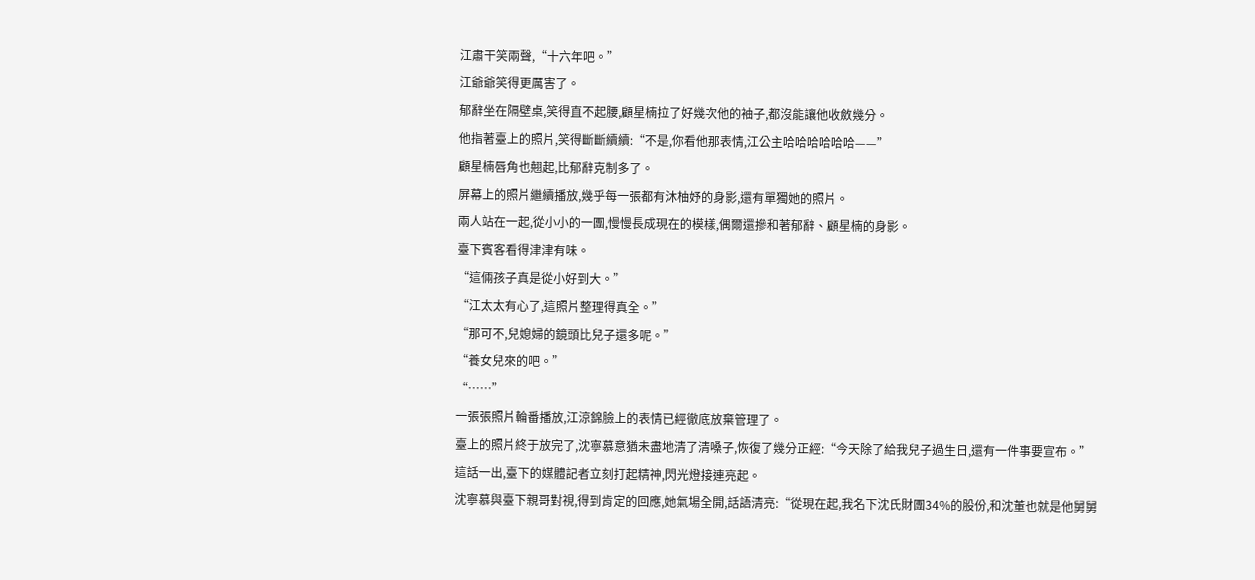江肅干笑兩聲,“十六年吧。”
江爺爺笑得更厲害了。
郁辭坐在隔壁桌,笑得直不起腰,顧星楠拉了好幾次他的袖子,都沒能讓他收斂幾分。
他指著臺上的照片,笑得斷斷續續:“不是,你看他那表情,江公主哈哈哈哈哈哈——”
顧星楠唇角也翹起,比郁辭克制多了。
屏幕上的照片繼續播放,幾乎每一張都有沐柚妤的身影,還有單獨她的照片。
兩人站在一起,從小小的一團,慢慢長成現在的模樣,偶爾還摻和著郁辭、顧星楠的身影。
臺下賓客看得津津有味。
“這倆孩子真是從小好到大。”
“江太太有心了,這照片整理得真全。”
“那可不,兒媳婦的鏡頭比兒子還多呢。”
“養女兒來的吧。”
“……”
一張張照片輪番播放,江涼錦臉上的表情已經徹底放棄管理了。
臺上的照片終于放完了,沈寧慕意猶未盡地清了清嗓子,恢復了幾分正經:“今天除了給我兒子過生日,還有一件事要宣布。”
這話一出,臺下的媒體記者立刻打起精神,閃光燈接連亮起。
沈寧慕與臺下親哥對視,得到肯定的回應,她氣場全開,話語清亮:“從現在起,我名下沈氏財團34%的股份,和沈董也就是他舅舅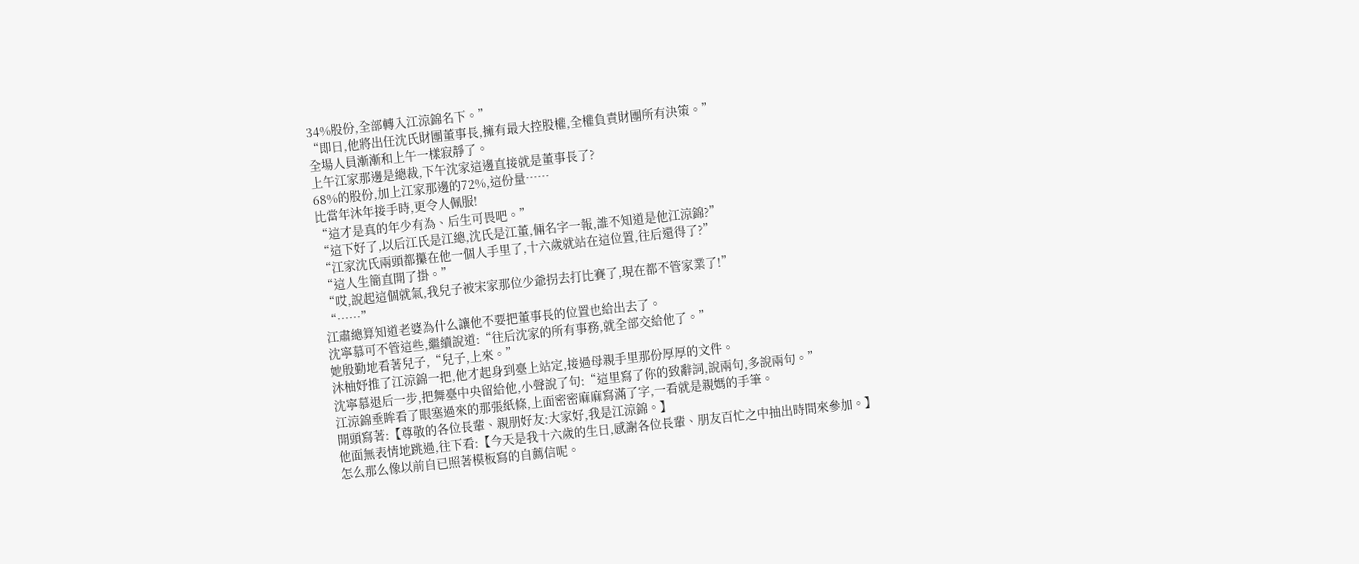34%股份,全部轉入江涼錦名下。”
“即日,他將出任沈氏財團董事長,擁有最大控股權,全權負責財團所有決策。”
全場人員漸漸和上午一樣寂靜了。
上午江家那邊是總裁,下午沈家這邊直接就是董事長了?
68%的股份,加上江家那邊的72%,這份量……
比當年沐年接手時,更令人佩服!
“這才是真的年少有為、后生可畏吧。”
“這下好了,以后江氏是江總,沈氏是江董,倆名字一報,誰不知道是他江涼錦?”
“江家沈氏兩頭都攥在他一個人手里了,十六歲就站在這位置,往后還得了?”
“這人生簡直開了掛。”
“哎,說起這個就氣,我兒子被宋家那位少爺拐去打比賽了,現在都不管家業了!”
“……”
江肅總算知道老婆為什么讓他不要把董事長的位置也給出去了。
沈寧慕可不管這些,繼續說道:“往后沈家的所有事務,就全部交給他了。”
她殷勤地看著兒子,“兒子,上來。”
沐柚妤推了江涼錦一把,他才起身到臺上站定,接過母親手里那份厚厚的文件。
沈寧慕退后一步,把舞臺中央留給他,小聲說了句:“這里寫了你的致辭詞,說兩句,多說兩句。”
江涼錦垂眸看了眼塞過來的那張紙條,上面密密麻麻寫滿了字,一看就是親媽的手筆。
開頭寫著:【尊敬的各位長輩、親朋好友:大家好,我是江涼錦。】
他面無表情地跳過,往下看:【今天是我十六歲的生日,感謝各位長輩、朋友百忙之中抽出時間來參加。】
怎么那么像以前自已照著模板寫的自薦信呢。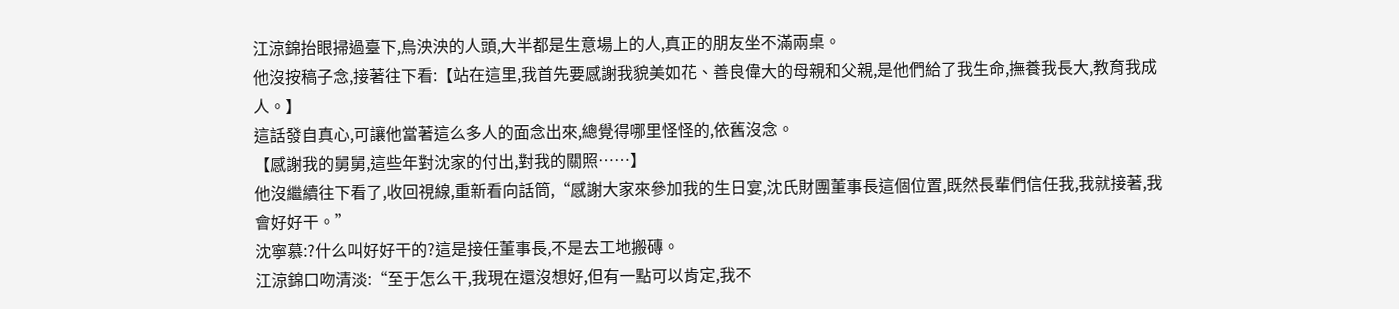江涼錦抬眼掃過臺下,烏泱泱的人頭,大半都是生意場上的人,真正的朋友坐不滿兩桌。
他沒按稿子念,接著往下看:【站在這里,我首先要感謝我貌美如花、善良偉大的母親和父親,是他們給了我生命,撫養我長大,教育我成人。】
這話發自真心,可讓他當著這么多人的面念出來,總覺得哪里怪怪的,依舊沒念。
【感謝我的舅舅,這些年對沈家的付出,對我的關照……】
他沒繼續往下看了,收回視線,重新看向話筒,“感謝大家來參加我的生日宴,沈氏財團董事長這個位置,既然長輩們信任我,我就接著,我會好好干。”
沈寧慕:?什么叫好好干的?這是接任董事長,不是去工地搬磚。
江涼錦口吻清淡:“至于怎么干,我現在還沒想好,但有一點可以肯定,我不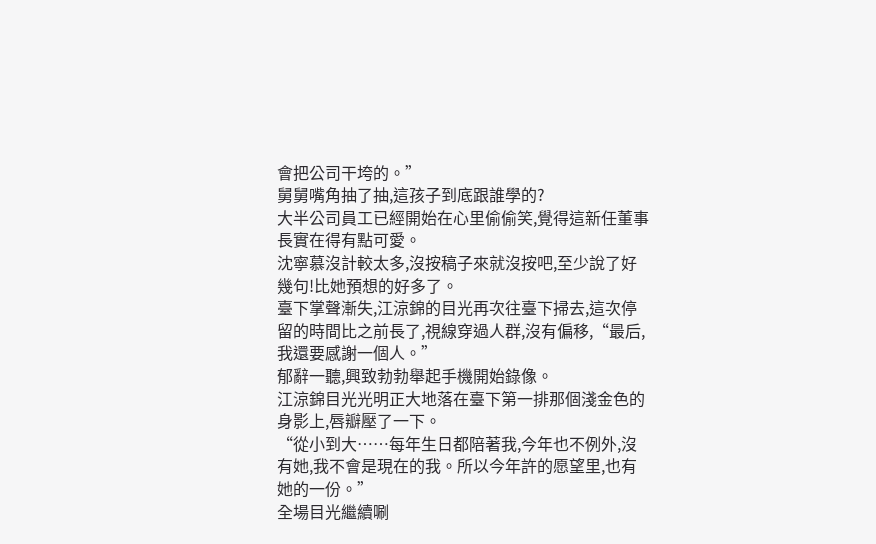會把公司干垮的。”
舅舅嘴角抽了抽,這孩子到底跟誰學的?
大半公司員工已經開始在心里偷偷笑,覺得這新任董事長實在得有點可愛。
沈寧慕沒計較太多,沒按稿子來就沒按吧,至少說了好幾句!比她預想的好多了。
臺下掌聲漸失,江涼錦的目光再次往臺下掃去,這次停留的時間比之前長了,視線穿過人群,沒有偏移,“最后,我還要感謝一個人。”
郁辭一聽,興致勃勃舉起手機開始錄像。
江涼錦目光光明正大地落在臺下第一排那個淺金色的身影上,唇瓣壓了一下。
“從小到大……每年生日都陪著我,今年也不例外,沒有她,我不會是現在的我。所以今年許的愿望里,也有她的一份。”
全場目光繼續唰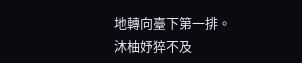地轉向臺下第一排。
沐柚妤猝不及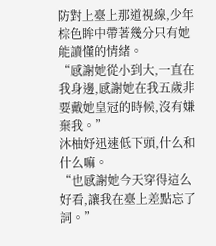防對上臺上那道視線,少年棕色眸中帶著幾分只有她能讀懂的情緒。
“感謝她從小到大,一直在我身邊,感謝她在我五歲非要戴她皇冠的時候,沒有嫌棄我。”
沐柚妤迅速低下頭,什么和什么嘛。
“也感謝她今天穿得這么好看,讓我在臺上差點忘了詞。”